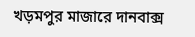খড়মপুর মাজারে দানবাক্স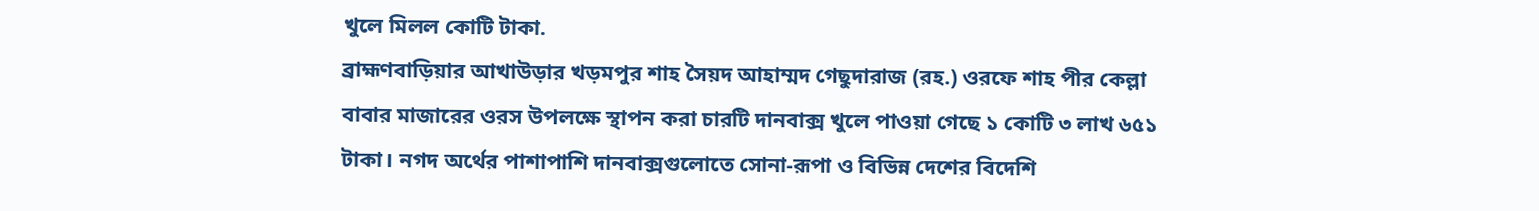খুলে মিলল কোটি টাকা.
ব্রাহ্মণবাড়িয়ার আখাউড়ার খড়মপুর শাহ সৈয়দ আহাম্মদ গেছুদারাজ (রহ.) ওরফে শাহ পীর কেল্লা বাবার মাজারের ওরস উপলক্ষে স্থাপন করা চারটি দানবাক্স খুলে পাওয়া গেছে ১ কোটি ৩ লাখ ৬৫১ টাকা। নগদ অর্থের পাশাপাশি দানবাক্সগুলোতে সোনা-রূপা ও বিভিন্ন দেশের বিদেশি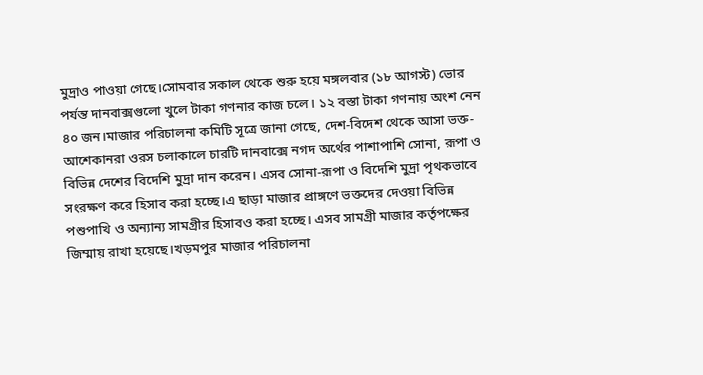মুদ্রাও পাওয়া গেছে।সোমবার সকাল থেকে শুরু হয়ে মঙ্গলবার (১৮ আগস্ট) ভোর পর্যন্ত দানবাক্সগুলো খুলে টাকা গণনার কাজ চলে। ১২ বস্তা টাকা গণনায় অংশ নেন ৪০ জন।মাজার পরিচালনা কমিটি সূত্রে জানা গেছে, দেশ-বিদেশ থেকে আসা ভক্ত-আশেকানরা ওরস চলাকালে চারটি দানবাক্সে নগদ অর্থের পাশাপাশি সোনা, রূপা ও বিভিন্ন দেশের বিদেশি মুদ্রা দান করেন। এসব সোনা-রূপা ও বিদেশি মুদ্রা পৃথকভাবে সংরক্ষণ করে হিসাব করা হচ্ছে।এ ছাড়া মাজার প্রাঙ্গণে ভক্তদের দেওয়া বিভিন্ন পশুপাখি ও অন্যান্য সামগ্রীর হিসাবও করা হচ্ছে। এসব সামগ্রী মাজার কর্তৃপক্ষের জিম্মায় রাখা হয়েছে।খড়মপুর মাজার পরিচালনা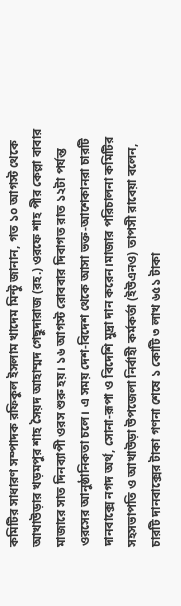কমিটির সাধারণ সম্পাদক রফিকুল ইসলাম খাদেম মিন্টু জানান, গত ১০ আগস্ট থেকে আখাউড়ার খড়মপুর শাহ সৈয়দ আহাম্মদ গেছুদারাজ (রহ.) ওরফে শাহ পীর কেল্লা বাবার মাজারে সাত দিনব্যাপী ওরস শুরু হয়। ১৬ আগস্ট রোববার দিবাগত রাত ১২টা পর্যন্ত ওরসের আনুষ্ঠানিকতা চলে। এ সময় দেশ-বিদেশ থেকে আসা ভক্ত-আশেকানরা চারটি দানবাক্সে নগদ অর্থ, সোনা-রূপা ও বিদেশি মুদ্রা দান করেন।মাজার পরিচালনা কমিটির সহসভাপতি ও আখাউড়া উপজেলা নির্বাহী কর্মকর্তা (ইউএনও) তাপসী রাবেয়া বলেন, চারটি দানবাক্সের টাকা গণনা শেষে ১ কোটি ৩ লাখ ৬৫১ টাকা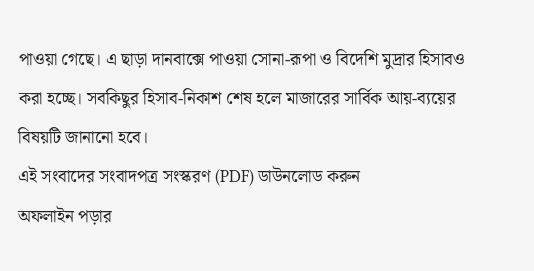পাওয়া গেছে। এ ছাড়া দানবাক্সে পাওয়া সোনা-রূপা ও বিদেশি মুদ্রার হিসাবও করা হচ্ছে। সবকিছুর হিসাব-নিকাশ শেষ হলে মাজারের সার্বিক আয়-ব্যয়ের বিষয়টি জানানো হবে।
এই সংবাদের সংবাদপত্র সংস্করণ (PDF) ডাউনলোড করুন
অফলাইন পড়ার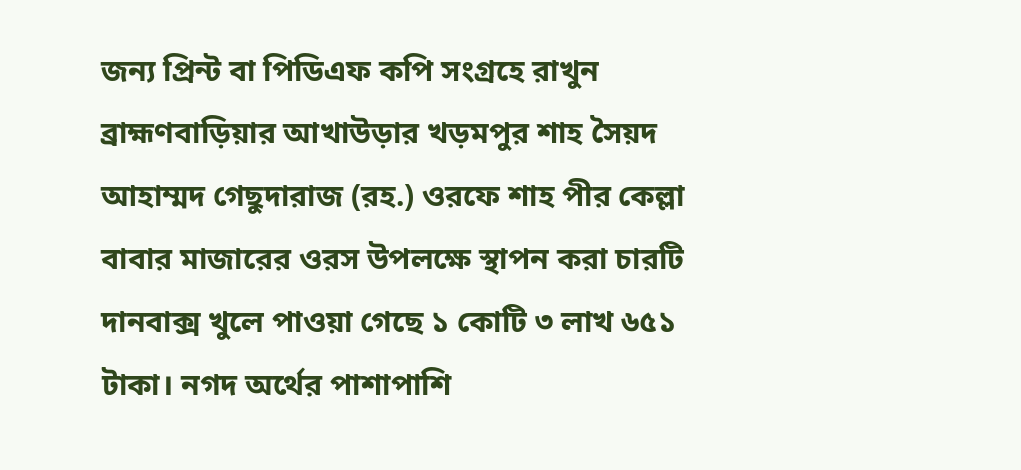জন্য প্রিন্ট বা পিডিএফ কপি সংগ্রহে রাখুন
ব্রাহ্মণবাড়িয়ার আখাউড়ার খড়মপুর শাহ সৈয়দ আহাম্মদ গেছুদারাজ (রহ.) ওরফে শাহ পীর কেল্লা বাবার মাজারের ওরস উপলক্ষে স্থাপন করা চারটি দানবাক্স খুলে পাওয়া গেছে ১ কোটি ৩ লাখ ৬৫১ টাকা। নগদ অর্থের পাশাপাশি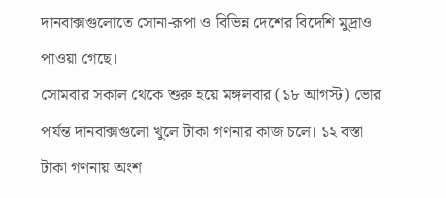দানবাক্সগুলোতে সোনা-রূপা ও বিভিন্ন দেশের বিদেশি মুদ্রাও পাওয়া গেছে।
সোমবার সকাল থেকে শুরু হয়ে মঙ্গলবার (১৮ আগস্ট) ভোর পর্যন্ত দানবাক্সগুলো খুলে টাকা গণনার কাজ চলে। ১২ বস্তা টাকা গণনায় অংশ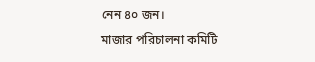নেন ৪০ জন।
মাজার পরিচালনা কমিটি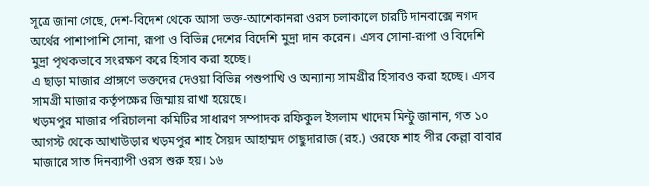সূত্রে জানা গেছে, দেশ-বিদেশ থেকে আসা ভক্ত-আশেকানরা ওরস চলাকালে চারটি দানবাক্সে নগদ অর্থের পাশাপাশি সোনা, রূপা ও বিভিন্ন দেশের বিদেশি মুদ্রা দান করেন। এসব সোনা-রূপা ও বিদেশি মুদ্রা পৃথকভাবে সংরক্ষণ করে হিসাব করা হচ্ছে।
এ ছাড়া মাজার প্রাঙ্গণে ভক্তদের দেওয়া বিভিন্ন পশুপাখি ও অন্যান্য সামগ্রীর হিসাবও করা হচ্ছে। এসব সামগ্রী মাজার কর্তৃপক্ষের জিম্মায় রাখা হয়েছে।
খড়মপুর মাজার পরিচালনা কমিটির সাধারণ সম্পাদক রফিকুল ইসলাম খাদেম মিন্টু জানান, গত ১০ আগস্ট থেকে আখাউড়ার খড়মপুর শাহ সৈয়দ আহাম্মদ গেছুদারাজ (রহ.) ওরফে শাহ পীর কেল্লা বাবার মাজারে সাত দিনব্যাপী ওরস শুরু হয়। ১৬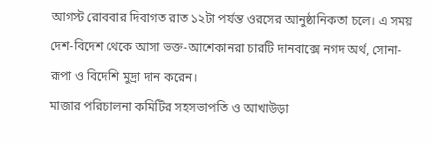আগস্ট রোববার দিবাগত রাত ১২টা পর্যন্ত ওরসের আনুষ্ঠানিকতা চলে। এ সময় দেশ-বিদেশ থেকে আসা ভক্ত-আশেকানরা চারটি দানবাক্সে নগদ অর্থ, সোনা-রূপা ও বিদেশি মুদ্রা দান করেন।
মাজার পরিচালনা কমিটির সহসভাপতি ও আখাউড়া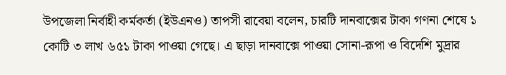উপজেলা নির্বাহী কর্মকর্তা (ইউএনও) তাপসী রাবেয়া বলেন, চারটি দানবাক্সের টাকা গণনা শেষে ১ কোটি ৩ লাখ ৬৫১ টাকা পাওয়া গেছে। এ ছাড়া দানবাক্সে পাওয়া সোনা-রূপা ও বিদেশি মুদ্রার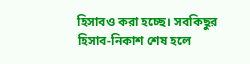হিসাবও করা হচ্ছে। সবকিছুর হিসাব-নিকাশ শেষ হলে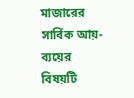মাজারের সার্বিক আয়-ব্যয়ের বিষয়টি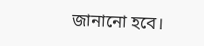জানানো হবে।